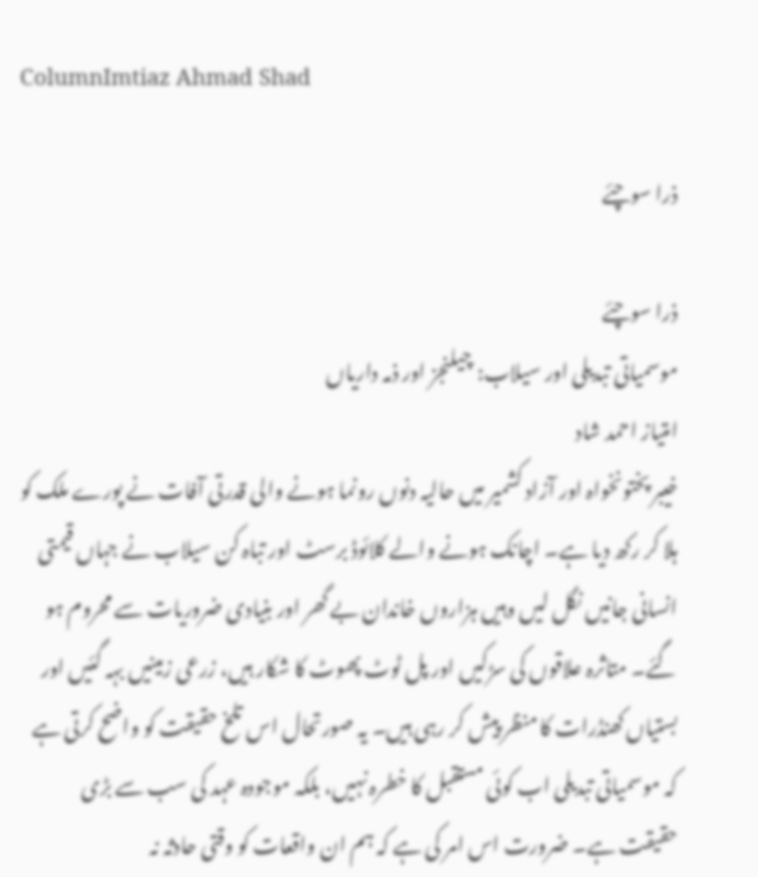ColumnImtiaz Ahmad Shad

ذرا سوچئے

ذرا سوچئے
موسمیاتی تبدیلی اور سیلاب: چیلنجز اور ذمہ داریاں
امتیاز احمد شاد
خیبر پختونخواہ اور آزاد کشمیر میں حالیہ دنوں رونما ہونے والی قدرتی آفات نے پورے ملک کو ہلا کر رکھ دیا ہے۔ اچانک ہونے والے کلائوڈ برسٹ اور تباہ کن سیلاب نے جہاں قیمتی انسانی جانیں نگل لیں وہیں ہزاروں خاندان بے گھر اور بنیادی ضروریات سے محروم ہو گئے۔ متاثرہ علاقوں کی سڑکیں اور پل ٹوٹ پھوٹ کا شکار ہیں، زرعی زمینیں بہہ گئیں اور بستیاں کھنڈرات کا منظر پیش کر رہی ہیں۔ یہ صورتحال اس تلخ حقیقت کو واضح کرتی ہے کہ موسمیاتی تبدیلی اب کوئی مستقبل کا خطرہ نہیں، بلکہ موجودہ عہد کی سب سے بڑی حقیقت ہے۔ ضرورت اس امر کی ہے کہ ہم ان واقعات کو وقتی حادثہ نہ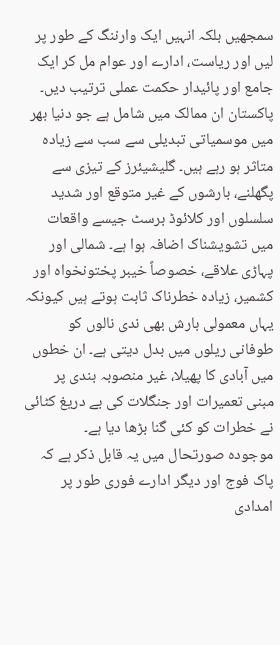سمجھیں بلکہ انہیں ایک وارننگ کے طور پر لیں اور ریاست، ادارے اور عوام مل کر ایک جامع اور پائیدار حکمت عملی ترتیب دیں۔
پاکستان ان ممالک میں شامل ہے جو دنیا بھر میں موسمیاتی تبدیلی سے سب سے زیادہ متاثر ہو رہے ہیں۔ گلیشیئرز کے تیزی سے پگھلنے، بارشوں کے غیر متوقع اور شدید سلسلوں اور کلائوڈ برسٹ جیسے واقعات میں تشویشناک اضافہ ہوا ہے۔ شمالی اور پہاڑی علاقے، خصوصاً خیبر پختونخواہ اور کشمیر، زیادہ خطرناک ثابت ہوتے ہیں کیونکہ یہاں معمولی بارش بھی ندی نالوں کو طوفانی ریلوں میں بدل دیتی ہے۔ ان خطوں میں آبادی کا پھیلا، غیر منصوبہ بندی پر مبنی تعمیرات اور جنگلات کی بے دریغ کٹائی نے خطرات کو کئی گنا بڑھا دیا ہے۔
موجودہ صورتحال میں یہ قابل ذکر ہے کہ پاک فوج اور دیگر ادارے فوری طور پر امدادی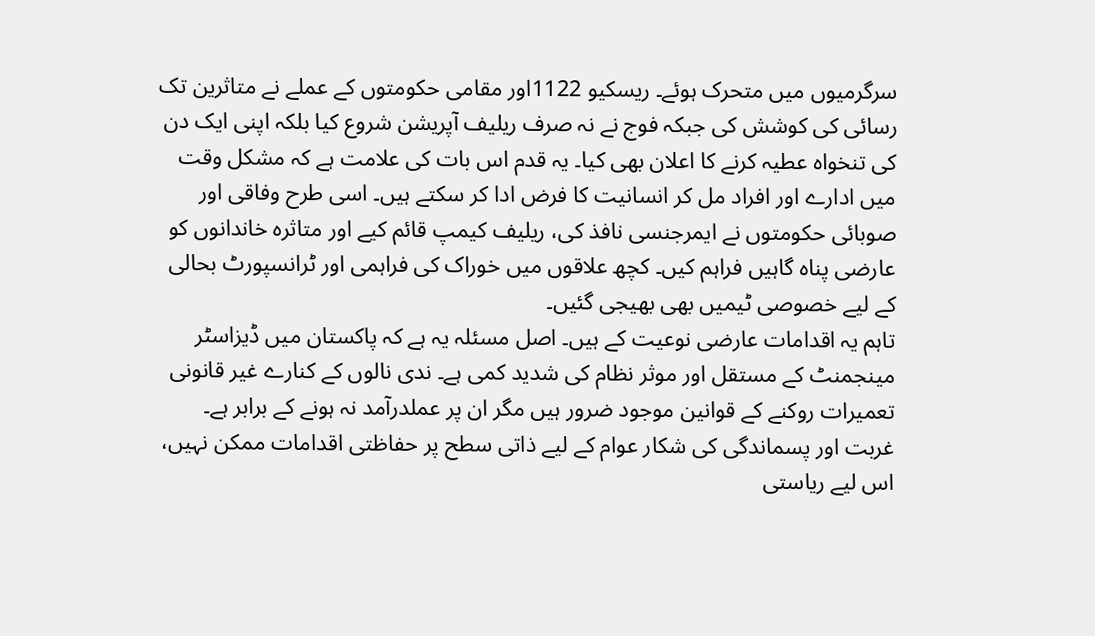سرگرمیوں میں متحرک ہوئے۔ ریسکیو 1122اور مقامی حکومتوں کے عملے نے متاثرین تک رسائی کی کوشش کی جبکہ فوج نے نہ صرف ریلیف آپریشن شروع کیا بلکہ اپنی ایک دن کی تنخواہ عطیہ کرنے کا اعلان بھی کیا۔ یہ قدم اس بات کی علامت ہے کہ مشکل وقت میں ادارے اور افراد مل کر انسانیت کا فرض ادا کر سکتے ہیں۔ اسی طرح وفاقی اور صوبائی حکومتوں نے ایمرجنسی نافذ کی، ریلیف کیمپ قائم کیے اور متاثرہ خاندانوں کو عارضی پناہ گاہیں فراہم کیں۔ کچھ علاقوں میں خوراک کی فراہمی اور ٹرانسپورٹ بحالی کے لیے خصوصی ٹیمیں بھی بھیجی گئیں۔
تاہم یہ اقدامات عارضی نوعیت کے ہیں۔ اصل مسئلہ یہ ہے کہ پاکستان میں ڈیزاسٹر مینجمنٹ کے مستقل اور موثر نظام کی شدید کمی ہے۔ ندی نالوں کے کنارے غیر قانونی تعمیرات روکنے کے قوانین موجود ضرور ہیں مگر ان پر عملدرآمد نہ ہونے کے برابر ہے۔ غربت اور پسماندگی کی شکار عوام کے لیے ذاتی سطح پر حفاظتی اقدامات ممکن نہیں، اس لیے ریاستی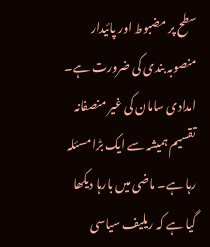سطح پر مضبوط اور پائیدار منصوبہ بندی کی ضرورت ہے۔
امدادی سامان کی غیر منصفانہ تقسیم ہمیشہ سے ایک بڑا مسئلہ رہا ہے۔ ماضی میں بارہا دیکھا گیا ہے کہ ریلیف سیاسی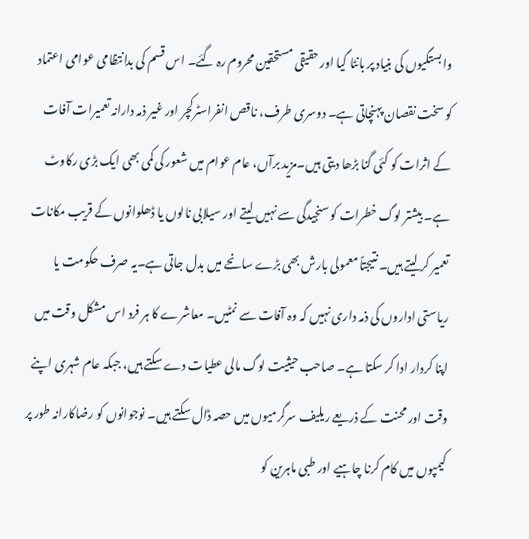وابستگیوں کی بنیاد پر بانٹا گیا اور حقیقی مستحقین محروم رہ گئے۔ اس قسم کی بدانتظامی عوامی اعتماد کو سخت نقصان پہنچاتی ہے۔ دوسری طرف، ناقص انفراسٹرکچر اور غیر ذمہ دارانہ تعمیرات آفات کے اثرات کو کئی گنا بڑھا دیتی ہیں۔مزید برآں، عام عوام میں شعور کی کمی بھی ایک بڑی رکاوٹ ہے۔ بیشتر لوگ خطرات کو سنجیدگی سے نہیں لیتے اور سیلابی نالوں یا ڈھلوانوں کے قریب مکانات تعمیر کر لیتے ہیں۔ نتیجتاً معمولی بارش بھی بڑے سانحے میں بدل جاتی ہے۔یہ صرف حکومت یا ریاستی اداروں کی ذمہ داری نہیں کہ وہ آفات سے نمٹیں۔ معاشرے کا ہر فرد اس مشکل وقت میں اپنا کردار ادا کر سکتا ہے۔ صاحب حیثیت لوگ مالی عطیات دے سکتے ہیں، جبکہ عام شہری اپنے وقت اور محنت کے ذریعے ریلیف سرگرمیوں میں حصہ ڈال سکتے ہیں۔ نوجوانوں کو رضاکارانہ طور پر کیمپوں میں کام کرنا چاہیے اور طبی ماہرین کو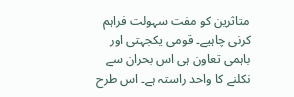متاثرین کو مفت سہولت فراہم کرنی چاہیے۔ قومی یکجہتی اور باہمی تعاون ہی اس بحران سے نکلنے کا واحد راستہ ہے۔ اس طرح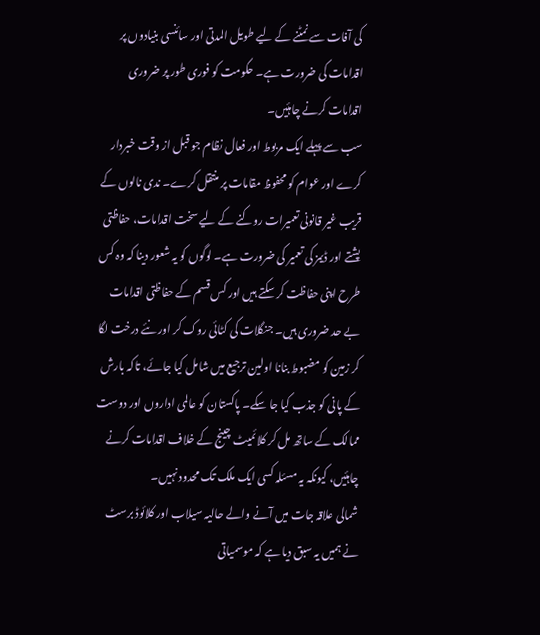کی آفات سے نمٹنے کے لیے طویل المدتی اور سائنسی بنیادوں پر اقدامات کی ضرورت ہے۔ حکومت کو فوری طور پر ضروری اقدامات کرنے چاہئیں۔
سب سے پہلے ایک مربوط اور فعال نظام جو قبل از وقت خبردار کرے اور عوام کو محفوظ مقامات پر منتقل کرے۔ ندی نالوں کے قریب غیر قانونی تعمیرات روکنے کے لیے سخت اقدامات، حفاظتی پشتے اور ڈیمز کی تعمیر کی ضرورت ہے۔ لوگوں کو یہ شعور دینا کہ وہ کس طرح اپنی حفاظت کر سکتے ہیں اور کس قسم کے حفاظتی اقدامات بے حد ضروری ہیں۔ جنگلات کی کٹائی روک کر اور نئے درخت لگا کر زمین کو مضبوط بنانا اولین ترجیع میں شامل کیا جائے، تاکہ بارش کے پانی کو جذب کیا جا سکے۔ پاکستان کو عالمی اداروں اور دوست ممالک کے ساتھ مل کر کلائمیٹ چینج کے خلاف اقدامات کرنے چاہئیں، کیونکہ یہ مسئلہ کسی ایک ملک تک محدود نہیں۔
شمالی علاقہ جات میں آنے والے حالیہ سیلاب اور کلائوڈ برسٹ نے ہمیں یہ سبق دیا ہے کہ موسمیاتی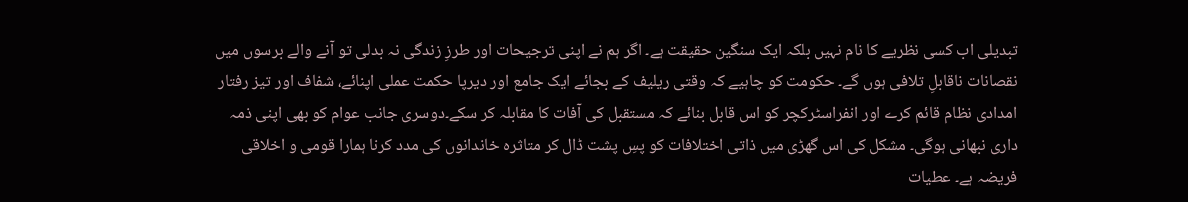تبدیلی اب کسی نظریے کا نام نہیں بلکہ ایک سنگین حقیقت ہے۔ اگر ہم نے اپنی ترجیحات اور طرزِ زندگی نہ بدلی تو آنے والے برسوں میں نقصانات ناقابلِ تلافی ہوں گے۔ حکومت کو چاہیے کہ وقتی ریلیف کے بجائے ایک جامع اور دیرپا حکمت عملی اپنائے، شفاف اور تیز رفتار امدادی نظام قائم کرے اور انفراسٹرکچر کو اس قابل بنائے کہ مستقبل کی آفات کا مقابلہ کر سکے۔دوسری جانب عوام کو بھی اپنی ذمہ داری نبھانی ہوگی۔ مشکل کی اس گھڑی میں ذاتی اختلافات کو پسِ پشت ڈال کر متاثرہ خاندانوں کی مدد کرنا ہمارا قومی و اخلاقی فریضہ ہے۔ عطیات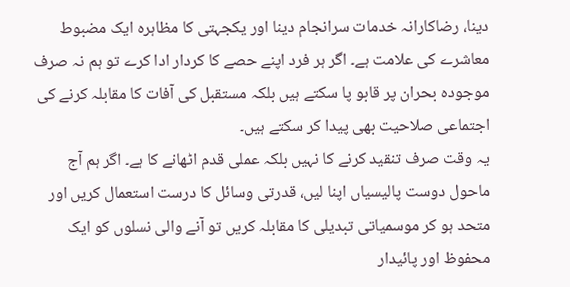دینا، رضاکارانہ خدمات سرانجام دینا اور یکجہتی کا مظاہرہ ایک مضبوط معاشرے کی علامت ہے۔ اگر ہر فرد اپنے حصے کا کردار ادا کرے تو ہم نہ صرف موجودہ بحران پر قابو پا سکتے ہیں بلکہ مستقبل کی آفات کا مقابلہ کرنے کی اجتماعی صلاحیت بھی پیدا کر سکتے ہیں۔
یہ وقت صرف تنقید کرنے کا نہیں بلکہ عملی قدم اٹھانے کا ہے۔ اگر ہم آج ماحول دوست پالیسیاں اپنا لیں، قدرتی وسائل کا درست استعمال کریں اور متحد ہو کر موسمیاتی تبدیلی کا مقابلہ کریں تو آنے والی نسلوں کو ایک محفوظ اور پائیدار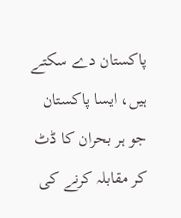پاکستان دے سکتے ہیں، ایسا پاکستان جو ہر بحران کا ڈٹ کر مقابلہ کرنے کی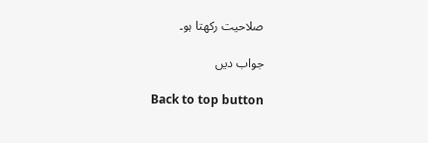صلاحیت رکھتا ہو۔

جواب دیں

Back to top button